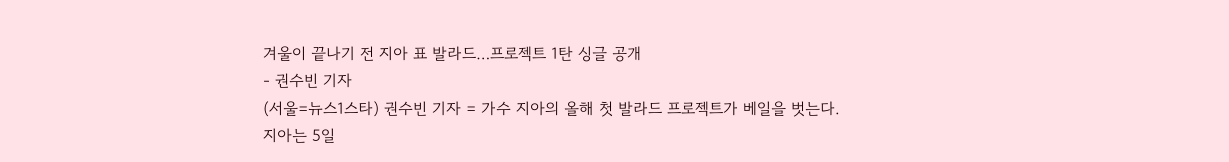겨울이 끝나기 전 지아 표 발라드…프로젝트 1탄 싱글 공개
- 권수빈 기자
(서울=뉴스1스타) 권수빈 기자 = 가수 지아의 올해 첫 발라드 프로젝트가 베일을 벗는다.
지아는 5일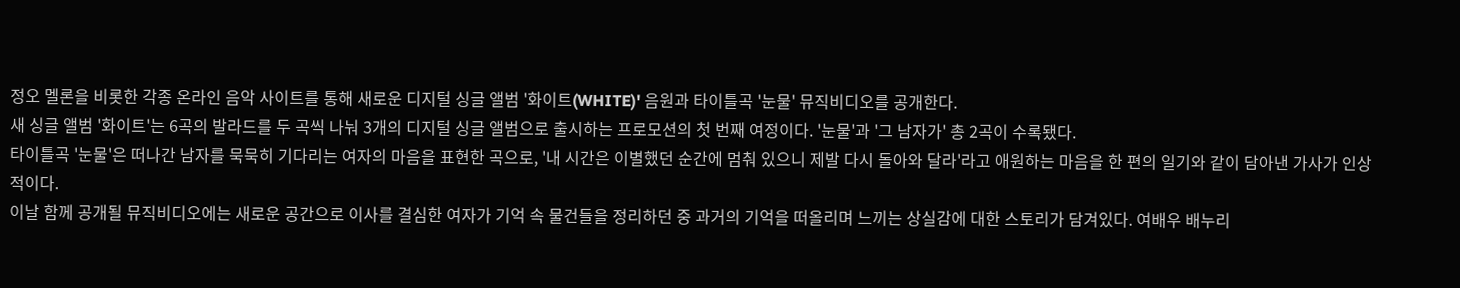정오 멜론을 비롯한 각종 온라인 음악 사이트를 통해 새로운 디지털 싱글 앨범 '화이트(WHITE)' 음원과 타이틀곡 '눈물' 뮤직비디오를 공개한다.
새 싱글 앨범 '화이트'는 6곡의 발라드를 두 곡씩 나눠 3개의 디지털 싱글 앨범으로 출시하는 프로모션의 첫 번째 여정이다. '눈물'과 '그 남자가' 총 2곡이 수록됐다.
타이틀곡 '눈물'은 떠나간 남자를 묵묵히 기다리는 여자의 마음을 표현한 곡으로, '내 시간은 이별했던 순간에 멈춰 있으니 제발 다시 돌아와 달라'라고 애원하는 마음을 한 편의 일기와 같이 담아낸 가사가 인상적이다.
이날 함께 공개될 뮤직비디오에는 새로운 공간으로 이사를 결심한 여자가 기억 속 물건들을 정리하던 중 과거의 기억을 떠올리며 느끼는 상실감에 대한 스토리가 담겨있다. 여배우 배누리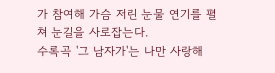가 참여해 가슴 저린 눈물 연기를 펼쳐 눈길을 사로잡는다.
수록곡 '그 남자가'는 나만 사랑해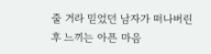줄 거라 믿었던 남자가 떠나버린 후 느끼는 아픈 마음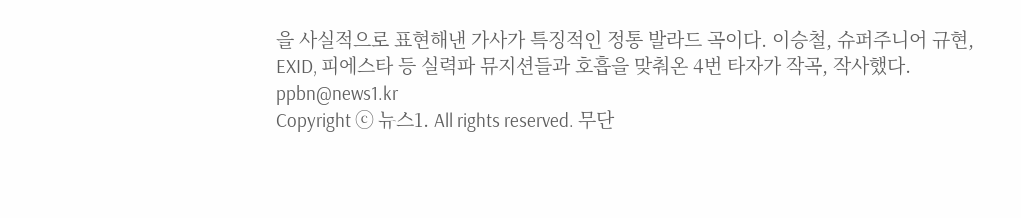을 사실적으로 표현해낸 가사가 특징적인 정통 발라드 곡이다. 이승철, 슈퍼주니어 규현, EXID, 피에스타 등 실력파 뮤지션들과 호흡을 맞춰온 4번 타자가 작곡, 작사했다.
ppbn@news1.kr
Copyright ⓒ 뉴스1. All rights reserved. 무단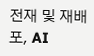전재 및 재배포, AI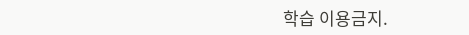학습 이용금지.